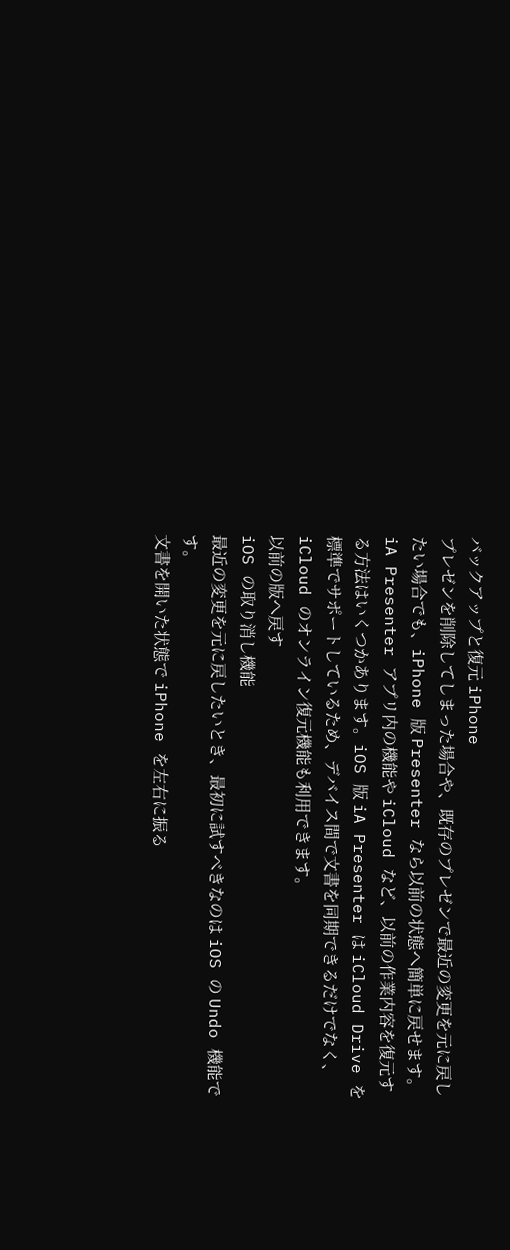バックアップと復元 iPhone
プレゼンを削除してしまった場合や、既存のプレゼンで最近の変更を元に戻したい場合でも、iPhone 版 Presenter なら以前の状態へ簡単に戻せます。
iA Presenter アプリ内の機能や iCloud など、以前の作業内容を復元する方法はいくつかあります。iOS 版 iA Presenter は iCloud Drive を標準でサポートしているため、デバイス間で文書を同期できるだけでなく、iCloud のオンライン復元機能も利用できます。
以前の版へ戻す
iOS の取り消し機能
最近の変更を元に戻したいとき、最初に試すべきなのは iOS の Undo 機能です。
文書を開いた状態で iPhone を左右に振る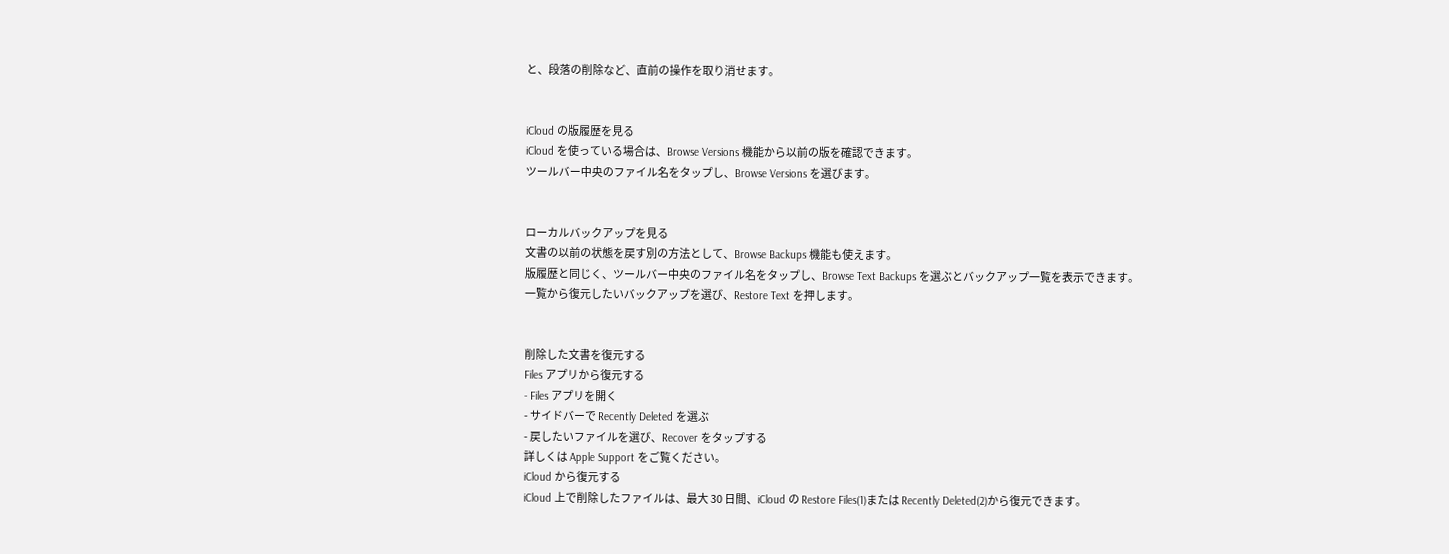と、段落の削除など、直前の操作を取り消せます。


iCloud の版履歴を見る
iCloud を使っている場合は、Browse Versions 機能から以前の版を確認できます。
ツールバー中央のファイル名をタップし、Browse Versions を選びます。


ローカルバックアップを見る
文書の以前の状態を戻す別の方法として、Browse Backups 機能も使えます。
版履歴と同じく、ツールバー中央のファイル名をタップし、Browse Text Backups を選ぶとバックアップ一覧を表示できます。
一覧から復元したいバックアップを選び、Restore Text を押します。


削除した文書を復元する
Files アプリから復元する
- Files アプリを開く
- サイドバーで Recently Deleted を選ぶ
- 戻したいファイルを選び、Recover をタップする
詳しくは Apple Support をご覧ください。
iCloud から復元する
iCloud 上で削除したファイルは、最大 30 日間、iCloud の Restore Files(1)または Recently Deleted(2)から復元できます。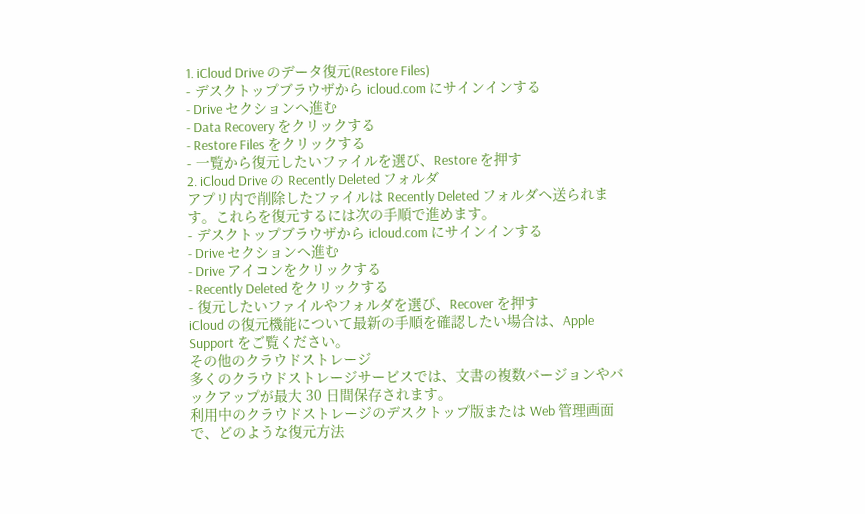1. iCloud Drive のデータ復元(Restore Files)
- デスクトップブラウザから icloud.com にサインインする
- Drive セクションへ進む
- Data Recovery をクリックする
- Restore Files をクリックする
- 一覧から復元したいファイルを選び、Restore を押す
2. iCloud Drive の Recently Deleted フォルダ
アプリ内で削除したファイルは Recently Deleted フォルダへ送られます。これらを復元するには次の手順で進めます。
- デスクトップブラウザから icloud.com にサインインする
- Drive セクションへ進む
- Drive アイコンをクリックする
- Recently Deleted をクリックする
- 復元したいファイルやフォルダを選び、Recover を押す
iCloud の復元機能について最新の手順を確認したい場合は、Apple Support をご覧ください。
その他のクラウドストレージ
多くのクラウドストレージサービスでは、文書の複数バージョンやバックアップが最大 30 日間保存されます。
利用中のクラウドストレージのデスクトップ版または Web 管理画面で、どのような復元方法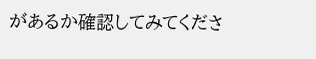があるか確認してみてくださ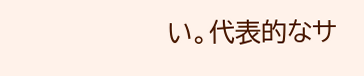い。代表的なサ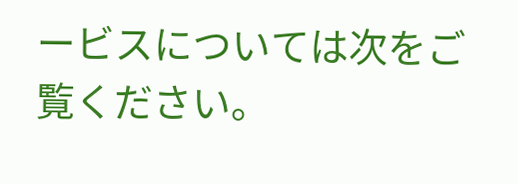ービスについては次をご覧ください。